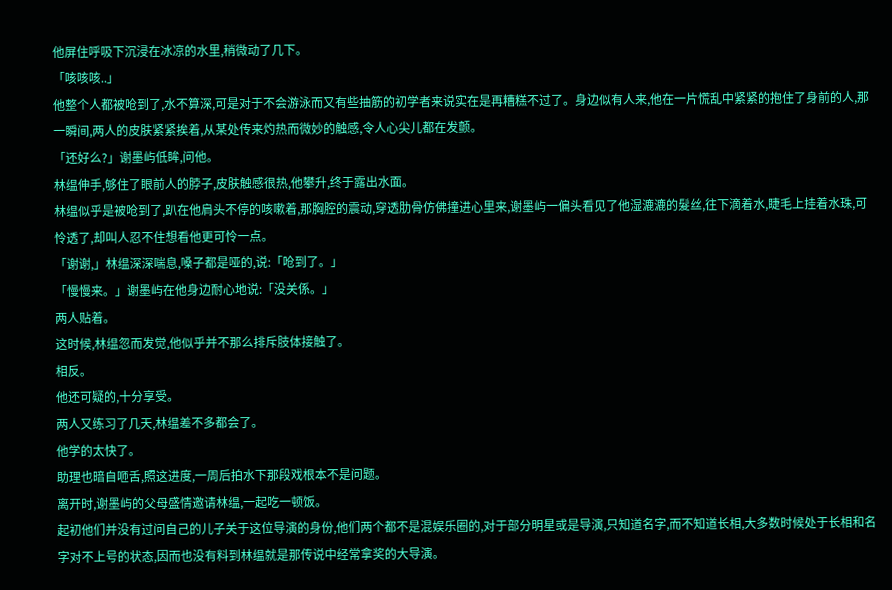他屏住呼吸下沉浸在冰凉的水里,稍微动了几下。
「咳咳咳..」
他整个人都被呛到了,水不算深,可是对于不会游泳而又有些抽筋的初学者来说实在是再糟糕不过了。身边似有人来,他在一片慌乱中紧紧的抱住了身前的人,那一瞬间,两人的皮肤紧紧挨着,从某处传来灼热而微妙的触感,令人心尖儿都在发颤。
「还好么?」谢墨屿低眸,问他。
林缊伸手,够住了眼前人的脖子,皮肤触感很热,他攀升,终于露出水面。
林缊似乎是被呛到了,趴在他肩头不停的咳嗽着,那胸腔的震动,穿透肋骨仿佛撞进心里来,谢墨屿一偏头看见了他湿漉漉的髮丝,往下滴着水,睫毛上挂着水珠,可怜透了,却叫人忍不住想看他更可怜一点。
「谢谢,」林缊深深喘息,嗓子都是哑的,说:「呛到了。」
「慢慢来。」谢墨屿在他身边耐心地说:「没关係。」
两人贴着。
这时候,林缊忽而发觉,他似乎并不那么排斥肢体接触了。
相反。
他还可疑的,十分享受。
两人又练习了几天,林缊差不多都会了。
他学的太快了。
助理也暗自咂舌,照这进度,一周后拍水下那段戏根本不是问题。
离开时,谢墨屿的父母盛情邀请林缊,一起吃一顿饭。
起初他们并没有过问自己的儿子关于这位导演的身份,他们两个都不是混娱乐圈的,对于部分明星或是导演,只知道名字,而不知道长相,大多数时候处于长相和名字对不上号的状态,因而也没有料到林缊就是那传说中经常拿奖的大导演。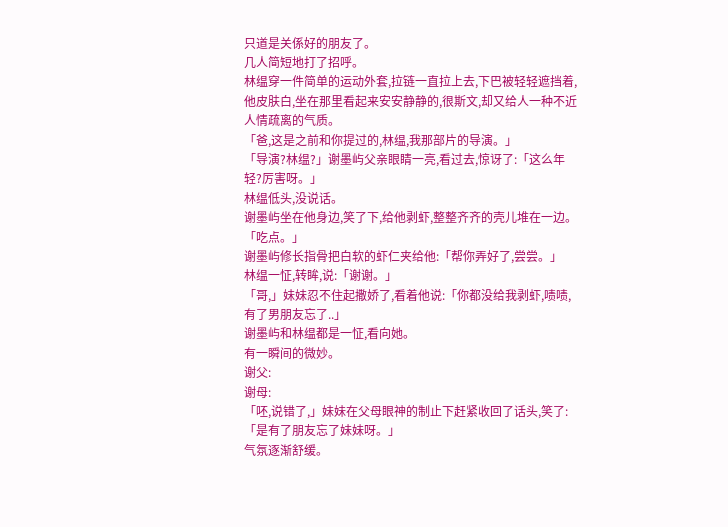只道是关係好的朋友了。
几人简短地打了招呼。
林缊穿一件简单的运动外套,拉链一直拉上去,下巴被轻轻遮挡着,他皮肤白,坐在那里看起来安安静静的,很斯文,却又给人一种不近人情疏离的气质。
「爸,这是之前和你提过的,林缊,我那部片的导演。」
「导演?林缊?」谢墨屿父亲眼睛一亮,看过去,惊讶了:「这么年轻?厉害呀。」
林缊低头,没说话。
谢墨屿坐在他身边,笑了下,给他剥虾,整整齐齐的壳儿堆在一边。
「吃点。」
谢墨屿修长指骨把白软的虾仁夹给他:「帮你弄好了,尝尝。」
林缊一怔,转眸,说:「谢谢。」
「哥,」妹妹忍不住起撒娇了,看着他说:「你都没给我剥虾,啧啧,有了男朋友忘了..」
谢墨屿和林缊都是一怔,看向她。
有一瞬间的微妙。
谢父:
谢母:
「呸,说错了,」妹妹在父母眼神的制止下赶紧收回了话头,笑了:「是有了朋友忘了妹妹呀。」
气氛逐渐舒缓。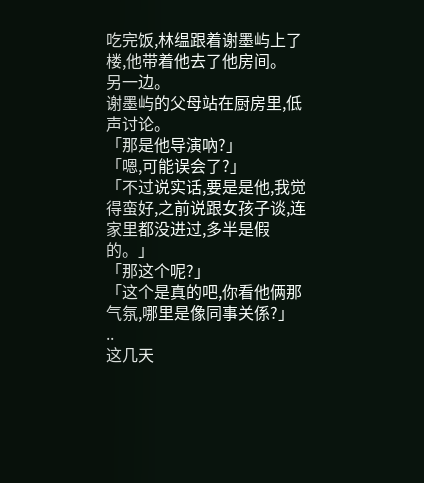吃完饭,林缊跟着谢墨屿上了楼,他带着他去了他房间。
另一边。
谢墨屿的父母站在厨房里,低声讨论。
「那是他导演吶?」
「嗯,可能误会了?」
「不过说实话,要是是他,我觉得蛮好,之前说跟女孩子谈,连家里都没进过,多半是假的。」
「那这个呢?」
「这个是真的吧,你看他俩那气氛,哪里是像同事关係?」
..
这几天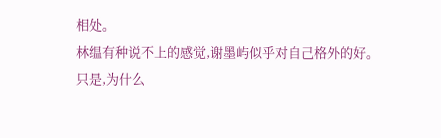相处。
林缊有种说不上的感觉,谢墨屿似乎对自己格外的好。
只是,为什么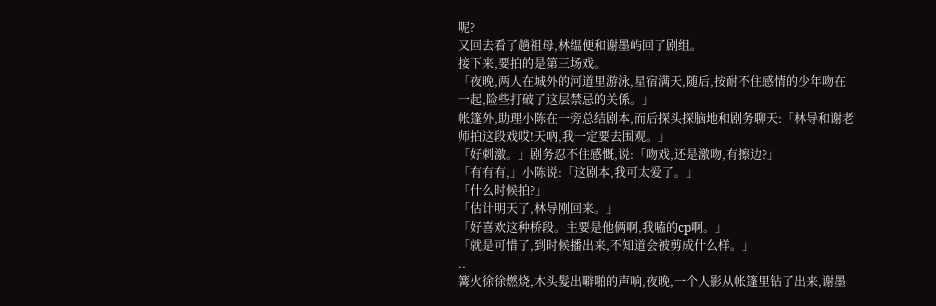呢?
又回去看了趟祖母,林缊便和谢墨屿回了剧组。
接下来,要拍的是第三场戏。
「夜晚,两人在城外的河道里游泳,星宿满天,随后,按耐不住感情的少年吻在一起,险些打破了这层禁忌的关係。」
帐篷外,助理小陈在一旁总结剧本,而后探头探脑地和剧务聊天:「林导和谢老师拍这段戏哎!天吶,我一定要去围观。」
「好刺激。」剧务忍不住感慨,说:「吻戏,还是激吻,有擦边?」
「有有有,」小陈说:「这剧本,我可太爱了。」
「什么时候拍?」
「估计明天了,林导刚回来。」
「好喜欢这种桥段。主要是他俩啊,我嗑的cp啊。」
「就是可惜了,到时候播出来,不知道会被剪成什么样。」
..
篝火徐徐燃烧,木头髮出噼啪的声响,夜晚,一个人影从帐篷里钻了出来,谢墨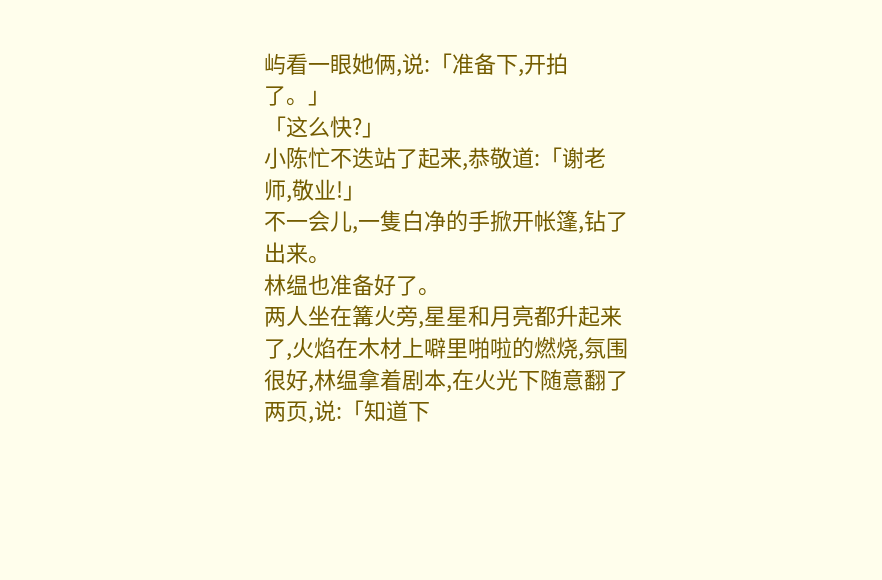屿看一眼她俩,说:「准备下,开拍了。」
「这么快?」
小陈忙不迭站了起来,恭敬道:「谢老师,敬业!」
不一会儿,一隻白净的手掀开帐篷,钻了出来。
林缊也准备好了。
两人坐在篝火旁,星星和月亮都升起来了,火焰在木材上噼里啪啦的燃烧,氛围很好,林缊拿着剧本,在火光下随意翻了两页,说:「知道下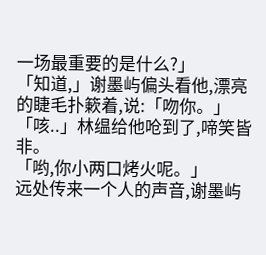一场最重要的是什么?」
「知道,」谢墨屿偏头看他,漂亮的睫毛扑簌着,说:「吻你。」
「咳..」林缊给他呛到了,啼笑皆非。
「哟,你小两口烤火呢。」
远处传来一个人的声音,谢墨屿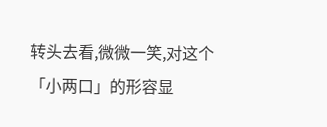转头去看,微微一笑,对这个「小两口」的形容显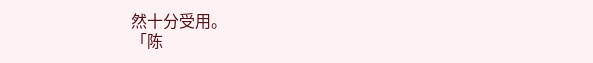然十分受用。
「陈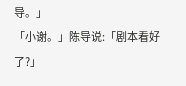导。」
「小谢。」陈导说:「剧本看好了?」